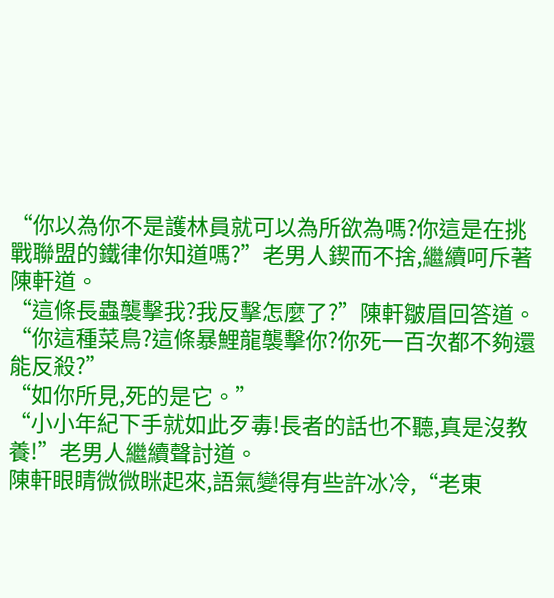“你以為你不是護林員就可以為所欲為嗎?你這是在挑戰聯盟的鐵律你知道嗎?”老男人鍥而不捨,繼續呵斥著陳軒道。
“這條長蟲襲擊我?我反擊怎麼了?”陳軒皺眉回答道。
“你這種菜鳥?這條暴鯉龍襲擊你?你死一百次都不夠還能反殺?”
“如你所見,死的是它。”
“小小年紀下手就如此歹毒!長者的話也不聽,真是沒教養!”老男人繼續聲討道。
陳軒眼睛微微眯起來,語氣變得有些許冰冷,“老東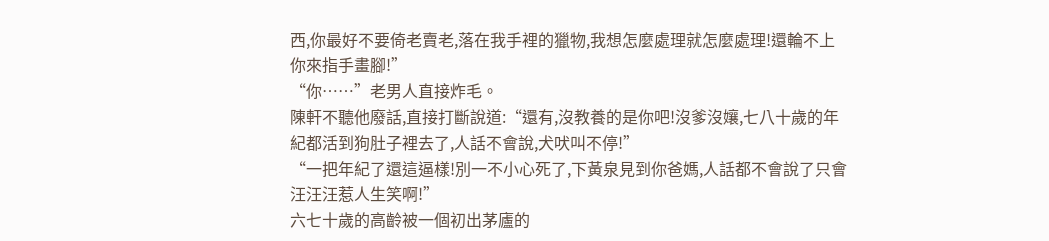西,你最好不要倚老賣老,落在我手裡的獵物,我想怎麼處理就怎麼處理!還輪不上你來指手畫腳!”
“你……”老男人直接炸毛。
陳軒不聽他廢話,直接打斷說道:“還有,沒教養的是你吧!沒爹沒孃,七八十歲的年紀都活到狗肚子裡去了,人話不會說,犬吠叫不停!”
“一把年紀了還這逼樣!別一不小心死了,下黃泉見到你爸媽,人話都不會說了只會汪汪汪惹人生笑啊!”
六七十歲的高齡被一個初出茅廬的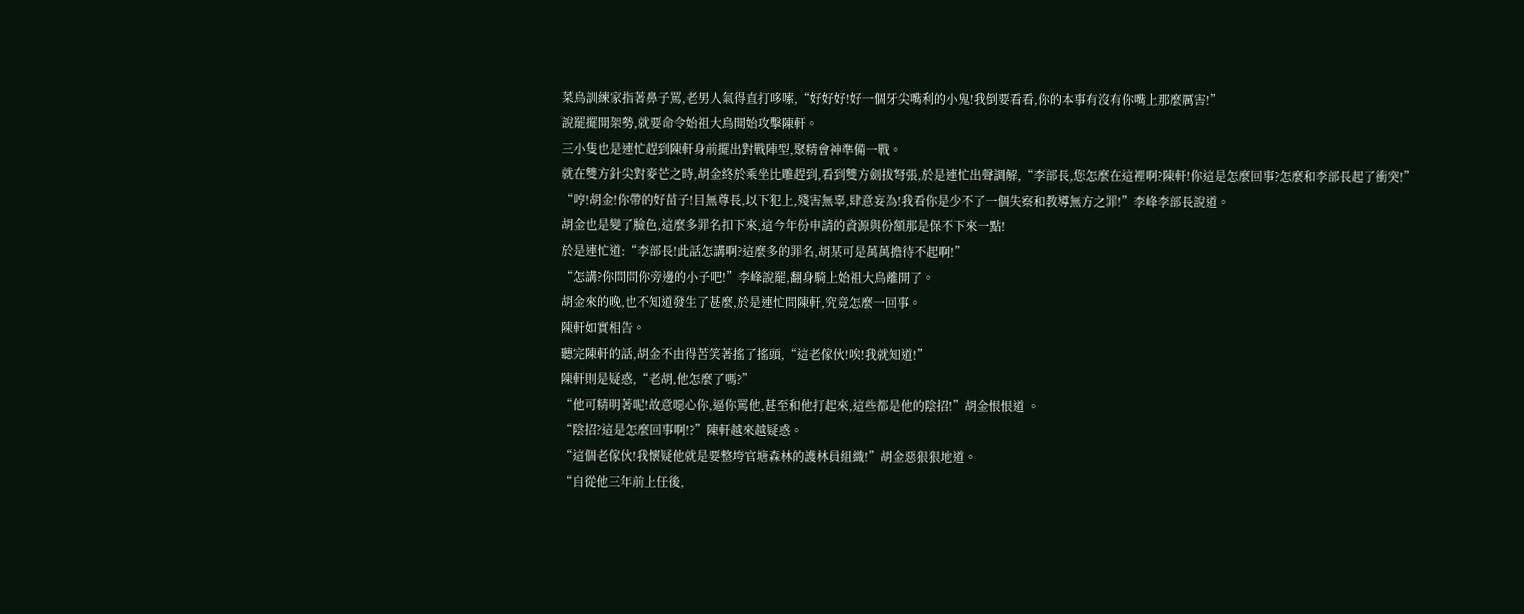菜鳥訓練家指著鼻子罵,老男人氣得直打哆嗦,“好好好!好一個牙尖嘴利的小鬼!我倒要看看,你的本事有沒有你嘴上那麼厲害!”
說罷擺開架勢,就要命令始祖大鳥開始攻擊陳軒。
三小隻也是連忙趕到陳軒身前擺出對戰陣型,聚精會神準備一戰。
就在雙方針尖對麥芒之時,胡金終於乘坐比雕趕到,看到雙方劍拔弩張,於是連忙出聲調解,“李部長,您怎麼在這裡啊?陳軒!你這是怎麼回事?怎麼和李部長起了衝突!”
“哼!胡金!你帶的好苗子!目無尊長,以下犯上,殘害無辜,肆意妄為!我看你是少不了一個失察和教導無方之罪!”李峰李部長說道。
胡金也是變了臉色,這麼多罪名扣下來,這今年份申請的資源與份額那是保不下來一點!
於是連忙道:“李部長!此話怎講啊?這麼多的罪名,胡某可是萬萬擔待不起啊!”
“怎講?你問問你旁邊的小子吧!”李峰說罷,翻身騎上始祖大鳥離開了。
胡金來的晚,也不知道發生了甚麼,於是連忙問陳軒,究竟怎麼一回事。
陳軒如實相告。
聽完陳軒的話,胡金不由得苦笑著搖了搖頭,“這老傢伙!唉!我就知道!”
陳軒則是疑惑,“老胡,他怎麼了嗎?”
“他可精明著呢!故意噁心你,逼你罵他,甚至和他打起來,這些都是他的陰招!”胡金恨恨道 。
“陰招?這是怎麼回事啊!?”陳軒越來越疑惑。
“這個老傢伙!我懷疑他就是要整垮官塘森林的護林員組織!”胡金惡狠狠地道。
“自從他三年前上任後,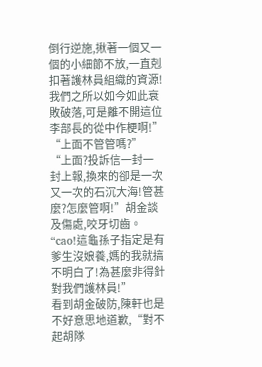倒行逆施,揪著一個又一個的小細節不放,一直剋扣著護林員組織的資源!我們之所以如今如此衰敗破落,可是離不開這位李部長的從中作梗啊!”
“上面不管管嗎?”
“上面?投訴信一封一封上報,換來的卻是一次又一次的石沉大海!管甚麼?怎麼管啊!”胡金談及傷處,咬牙切齒。
“cao!這龜孫子指定是有爹生沒娘養,媽的我就搞不明白了!為甚麼非得針對我們護林員!”
看到胡金破防,陳軒也是不好意思地道歉,“對不起胡隊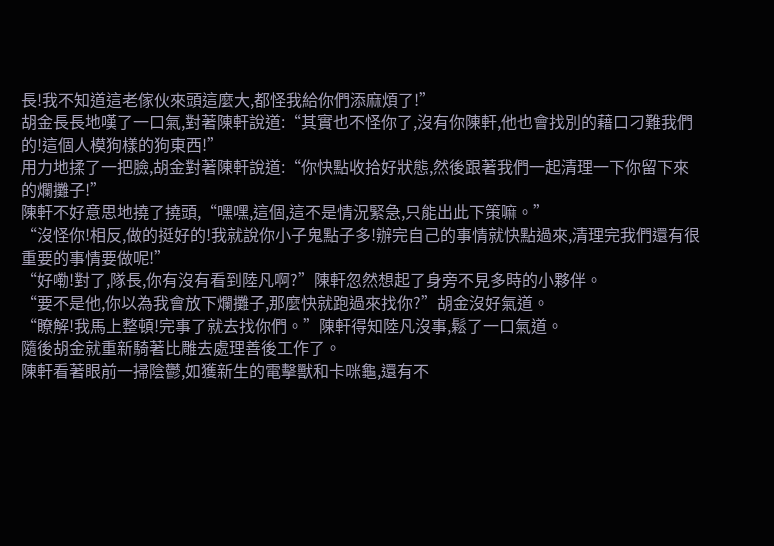長!我不知道這老傢伙來頭這麼大,都怪我給你們添麻煩了!”
胡金長長地嘆了一口氣,對著陳軒說道:“其實也不怪你了,沒有你陳軒,他也會找別的藉口刁難我們的!這個人模狗樣的狗東西!”
用力地揉了一把臉,胡金對著陳軒說道:“你快點收拾好狀態,然後跟著我們一起清理一下你留下來的爛攤子!”
陳軒不好意思地撓了撓頭,“嘿嘿,這個,這不是情況緊急,只能出此下策嘛。”
“沒怪你!相反,做的挺好的!我就說你小子鬼點子多!辦完自己的事情就快點過來,清理完我們還有很重要的事情要做呢!”
“好嘞!對了,隊長,你有沒有看到陸凡啊?”陳軒忽然想起了身旁不見多時的小夥伴。
“要不是他,你以為我會放下爛攤子,那麼快就跑過來找你?”胡金沒好氣道。
“瞭解!我馬上整頓!完事了就去找你們。”陳軒得知陸凡沒事,鬆了一口氣道。
隨後胡金就重新騎著比雕去處理善後工作了。
陳軒看著眼前一掃陰鬱,如獲新生的電擊獸和卡咪龜,還有不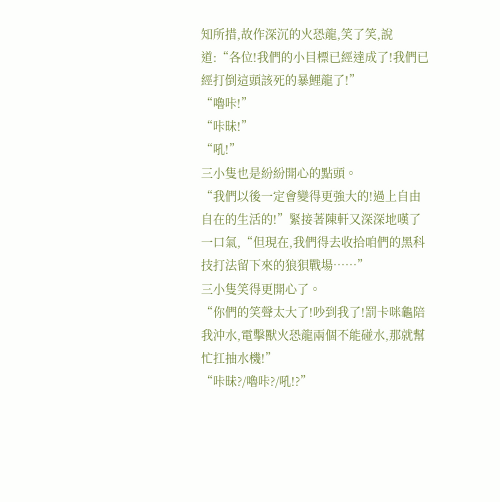知所措,故作深沉的火恐龍,笑了笑,說道:“各位!我們的小目標已經達成了!我們已經打倒這頭該死的暴鯉龍了!”
“嚕咔!”
“咔昧!”
“吼!”
三小隻也是紛紛開心的點頭。
“我們以後一定會變得更強大的!過上自由自在的生活的!”緊接著陳軒又深深地嘆了一口氣,“但現在,我們得去收拾咱們的黑科技打法留下來的狼狽戰場……”
三小隻笑得更開心了。
“你們的笑聲太大了!吵到我了!罰卡咪龜陪我沖水,電擊獸火恐龍兩個不能碰水,那就幫忙扛抽水機!”
“咔昧?/嚕咔?/吼!?”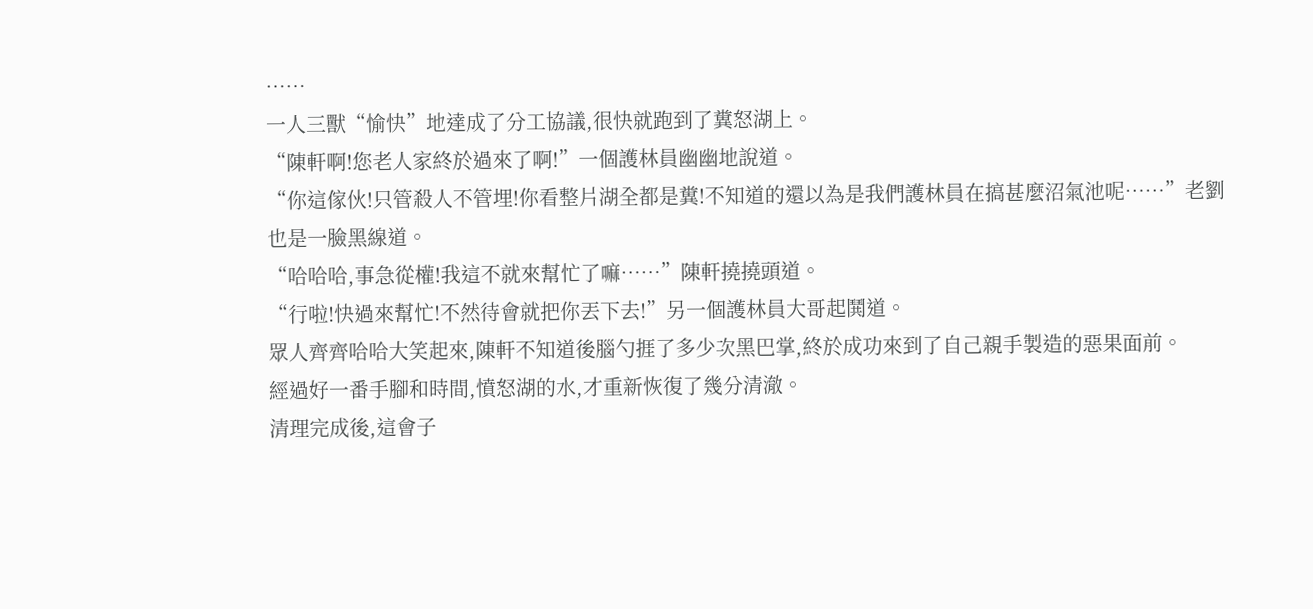……
一人三獸“愉快”地達成了分工協議,很快就跑到了糞怒湖上。
“陳軒啊!您老人家終於過來了啊!”一個護林員幽幽地說道。
“你這傢伙!只管殺人不管埋!你看整片湖全都是糞!不知道的還以為是我們護林員在搞甚麼沼氣池呢……”老劉也是一臉黑線道。
“哈哈哈,事急從權!我這不就來幫忙了嘛……”陳軒撓撓頭道。
“行啦!快過來幫忙!不然待會就把你丟下去!”另一個護林員大哥起鬨道。
眾人齊齊哈哈大笑起來,陳軒不知道後腦勺捱了多少次黑巴掌,終於成功來到了自己親手製造的惡果面前。
經過好一番手腳和時間,憤怒湖的水,才重新恢復了幾分清澈。
清理完成後,這會子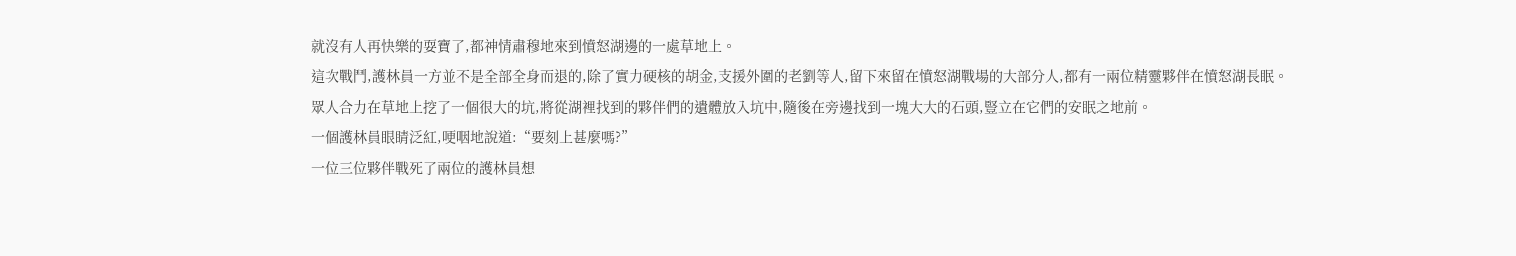就沒有人再快樂的耍寶了,都神情肅穆地來到憤怒湖邊的一處草地上。
這次戰鬥,護林員一方並不是全部全身而退的,除了實力硬核的胡金,支援外圍的老劉等人,留下來留在憤怒湖戰場的大部分人,都有一兩位精靈夥伴在憤怒湖長眠。
眾人合力在草地上挖了一個很大的坑,將從湖裡找到的夥伴們的遺體放入坑中,隨後在旁邊找到一塊大大的石頭,豎立在它們的安眠之地前。
一個護林員眼睛泛紅,哽咽地說道:“要刻上甚麼嗎?”
一位三位夥伴戰死了兩位的護林員想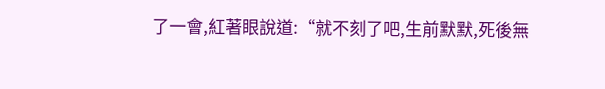了一會,紅著眼說道:“就不刻了吧,生前默默,死後無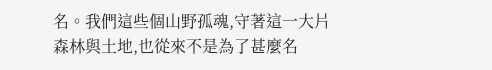名。我們這些個山野孤魂,守著這一大片森林與土地,也從來不是為了甚麼名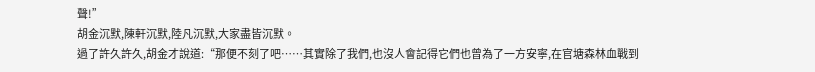聲!”
胡金沉默,陳軒沉默,陸凡沉默,大家盡皆沉默。
過了許久許久,胡金才說道:“那便不刻了吧……其實除了我們,也沒人會記得它們也曾為了一方安寧,在官塘森林血戰到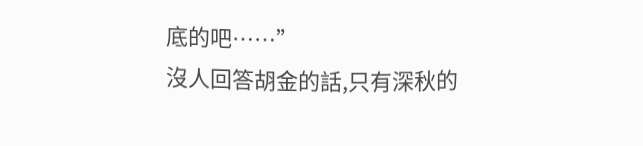底的吧……”
沒人回答胡金的話,只有深秋的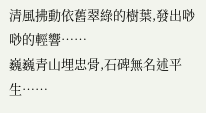清風拂動依舊翠綠的樹葉,發出唦唦的輕響……
巍巍青山埋忠骨,石碑無名述平生……